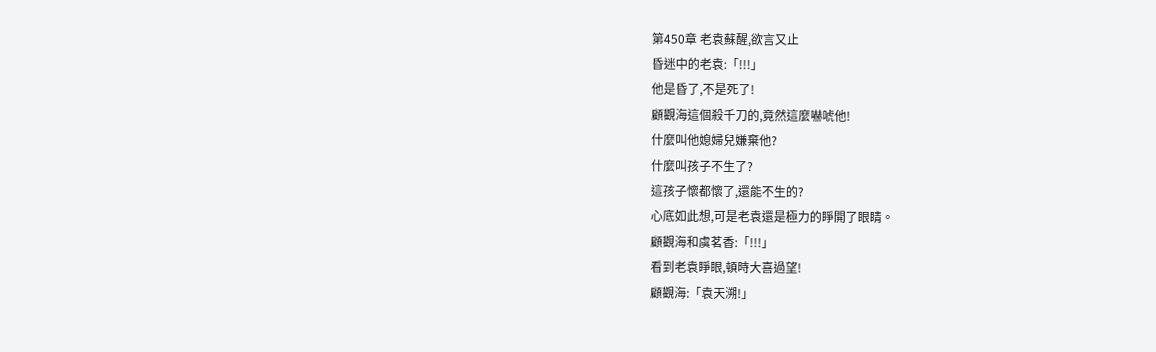第450章 老袁蘇醒,欲言又止
昏迷中的老袁:「!!!」
他是昏了,不是死了!
顧觀海這個殺千刀的,竟然這麼嚇唬他!
什麼叫他媳婦兒嫌棄他?
什麼叫孩子不生了?
這孩子懷都懷了,還能不生的?
心底如此想,可是老袁還是極力的睜開了眼睛。
顧觀海和虞茗香:「!!!」
看到老袁睜眼,頓時大喜過望!
顧觀海:「袁天溯!」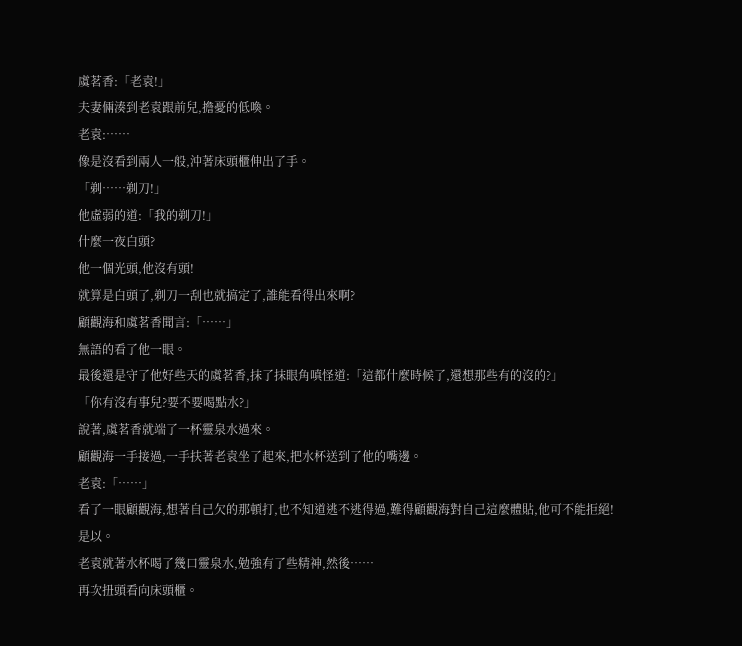虞茗香:「老袁!」
夫妻倆湊到老袁跟前兒,擔憂的低喚。
老袁:……
像是沒看到兩人一般,沖著床頭櫃伸出了手。
「剃……剃刀!」
他虛弱的道:「我的剃刀!」
什麼一夜白頭?
他一個光頭,他沒有頭!
就算是白頭了,剃刀一刮也就搞定了,誰能看得出來啊?
顧觀海和虞茗香聞言:「……」
無語的看了他一眼。
最後還是守了他好些天的虞茗香,抹了抹眼角嗔怪道:「這都什麼時候了,還想那些有的沒的?」
「你有沒有事兒?要不要喝點水?」
說著,虞茗香就端了一杯靈泉水過來。
顧觀海一手接過,一手扶著老袁坐了起來,把水杯送到了他的嘴邊。
老袁:「……」
看了一眼顧觀海,想著自己欠的那頓打,也不知道逃不逃得過,難得顧觀海對自己這麼體貼,他可不能拒絕!
是以。
老袁就著水杯喝了幾口靈泉水,勉強有了些精神,然後……
再次扭頭看向床頭櫃。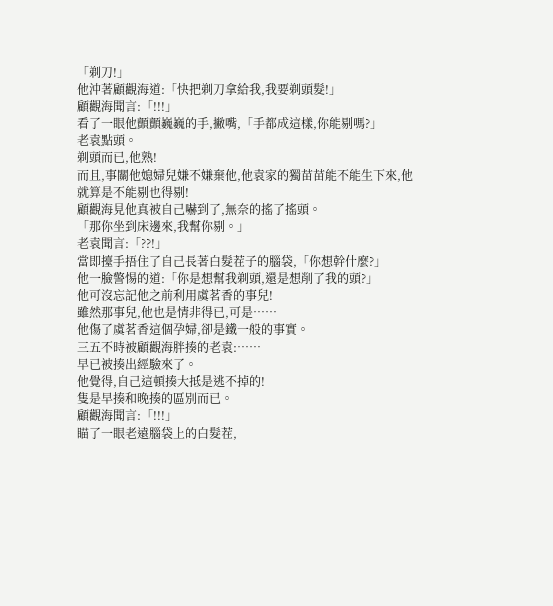「剃刀!」
他沖著顧觀海道:「快把剃刀拿給我,我要剃頭髮!」
顧觀海聞言:「!!!」
看了一眼他顫顫巍巍的手,撇嘴,「手都成這樣,你能剔嗎?」
老袁點頭。
剃頭而已,他熟!
而且,事關他媳婦兒嫌不嫌棄他,他袁家的獨苗苗能不能生下來,他就算是不能剔也得剔!
顧觀海見他真被自己嚇到了,無奈的搖了搖頭。
「那你坐到床邊來,我幫你剔。」
老袁聞言:「??!」
當即擡手捂住了自己長著白髮茬子的腦袋,「你想幹什麼?」
他一臉警惕的道:「你是想幫我剃頭,還是想削了我的頭?」
他可沒忘記他之前利用虞茗香的事兒!
雖然那事兒,他也是情非得已,可是……
他傷了虞茗香這個孕婦,卻是鐵一般的事實。
三五不時被顧觀海胖揍的老袁:……
早已被揍出經驗來了。
他覺得,自己這頓揍大抵是逃不掉的!
隻是早揍和晚揍的區別而已。
顧觀海聞言:「!!!」
瞄了一眼老遠腦袋上的白髮茬,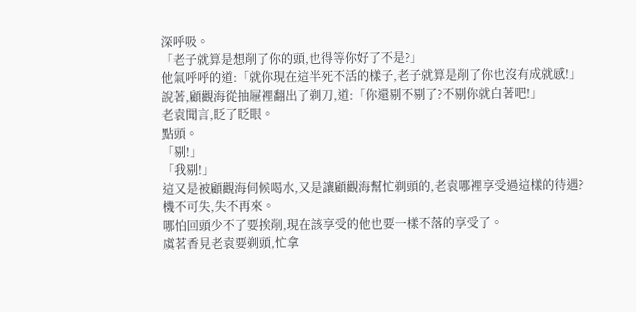深呼吸。
「老子就算是想削了你的頭,也得等你好了不是?」
他氣呼呼的道:「就你現在這半死不活的樣子,老子就算是削了你也沒有成就感!」
說著,顧觀海從抽屜裡翻出了剃刀,道:「你還剔不剔了?不剔你就白著吧!」
老袁聞言,眨了眨眼。
點頭。
「剔!」
「我剔!」
這又是被顧觀海伺候喝水,又是讓顧觀海幫忙剃頭的,老袁哪裡享受過這樣的待遇?
機不可失,失不再來。
哪怕回頭少不了要挨削,現在該享受的他也要一樣不落的享受了。
虞茗香見老袁要剃頭,忙拿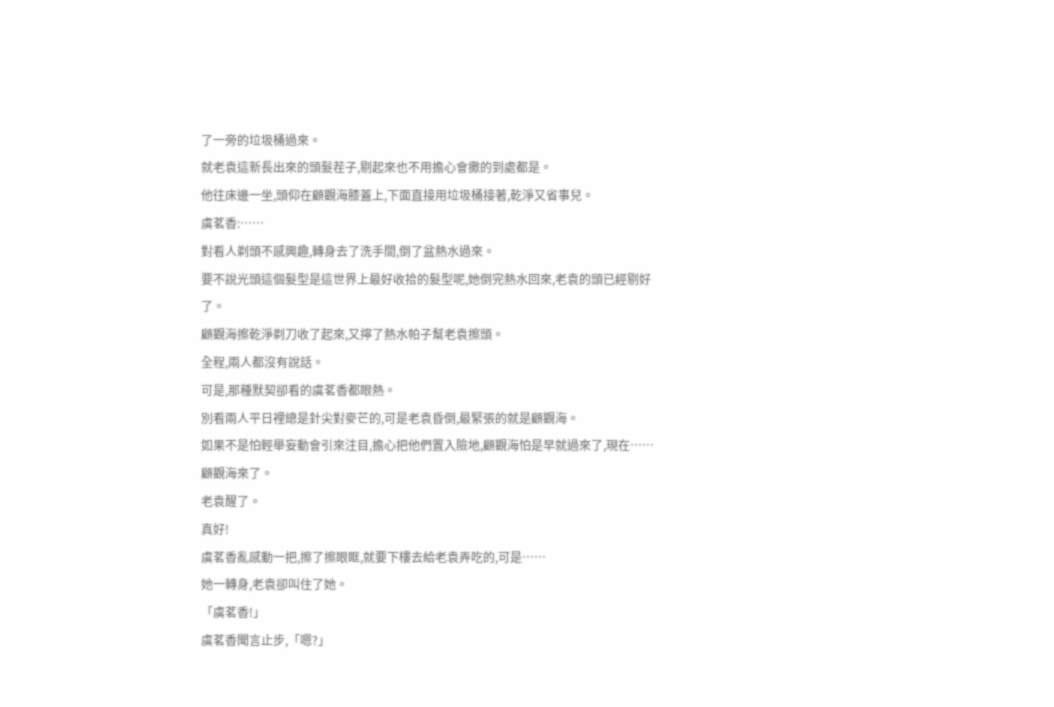了一旁的垃圾桶過來。
就老袁這新長出來的頭髮茬子,剔起來也不用擔心會撒的到處都是。
他往床邊一坐,頭仰在顧觀海膝蓋上,下面直接用垃圾桶接著,乾淨又省事兒。
虞茗香:……
對看人剃頭不感興趣,轉身去了洗手間,倒了盆熱水過來。
要不說光頭這個髮型是這世界上最好收拾的髮型呢,她倒完熱水回來,老袁的頭已經剔好了。
顧觀海擦乾淨剃刀收了起來,又擰了熱水帕子幫老袁擦頭。
全程,兩人都沒有說話。
可是,那種默契卻看的虞茗香都眼熱。
別看兩人平日裡總是針尖對麥芒的,可是老袁昏倒,最緊張的就是顧觀海。
如果不是怕輕舉妄動會引來注目,擔心把他們置入險地,顧觀海怕是早就過來了,現在……
顧觀海來了。
老袁醒了。
真好!
虞茗香亂感動一把,擦了擦眼眶,就要下樓去給老袁弄吃的,可是……
她一轉身,老袁卻叫住了她。
「虞茗香!」
虞茗香聞言止步,「嗯?」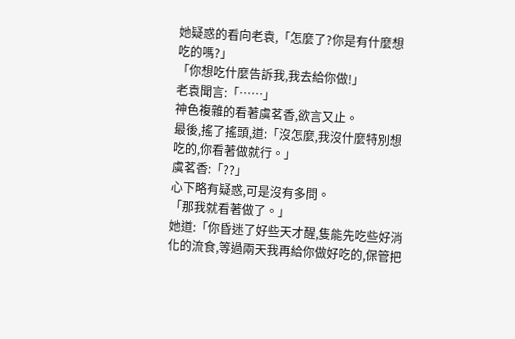她疑惑的看向老袁,「怎麼了?你是有什麼想吃的嗎?」
「你想吃什麼告訴我,我去給你做!」
老袁聞言:「……」
神色複雜的看著虞茗香,欲言又止。
最後,搖了搖頭,道:「沒怎麼,我沒什麼特別想吃的,你看著做就行。」
虞茗香:「??」
心下略有疑惑,可是沒有多問。
「那我就看著做了。」
她道:「你昏迷了好些天才醒,隻能先吃些好消化的流食,等過兩天我再給你做好吃的,保管把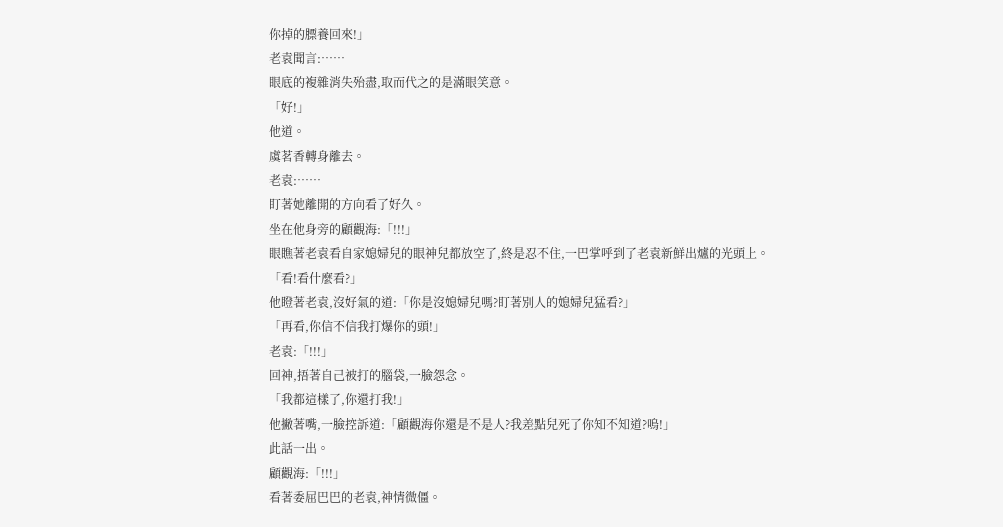你掉的膘養回來!」
老袁聞言:……
眼底的複雜消失殆盡,取而代之的是滿眼笑意。
「好!」
他道。
虞茗香轉身離去。
老袁:……
盯著她離開的方向看了好久。
坐在他身旁的顧觀海:「!!!」
眼瞧著老袁看自家媳婦兒的眼神兒都放空了,終是忍不住,一巴掌呼到了老袁新鮮出爐的光頭上。
「看!看什麼看?」
他瞪著老袁,沒好氣的道:「你是沒媳婦兒嗎?盯著別人的媳婦兒猛看?」
「再看,你信不信我打爆你的頭!」
老袁:「!!!」
回神,捂著自己被打的腦袋,一臉怨念。
「我都這樣了,你還打我!」
他撇著嘴,一臉控訴道:「顧觀海你還是不是人?我差點兒死了你知不知道?嗚!」
此話一出。
顧觀海:「!!!」
看著委屈巴巴的老袁,神情微僵。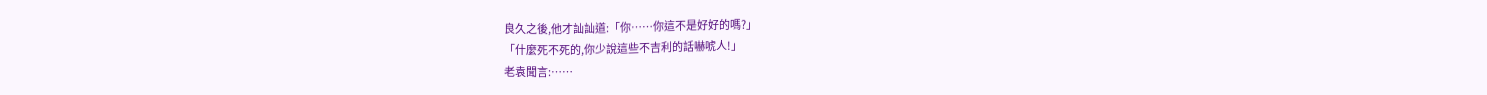良久之後,他才訕訕道:「你……你這不是好好的嗎?」
「什麼死不死的,你少說這些不吉利的話嚇唬人!」
老袁聞言:……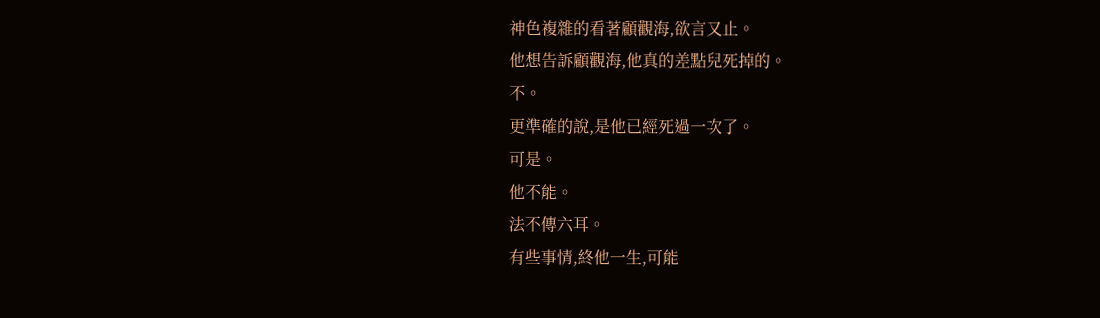神色複雜的看著顧觀海,欲言又止。
他想告訴顧觀海,他真的差點兒死掉的。
不。
更準確的說,是他已經死過一次了。
可是。
他不能。
法不傳六耳。
有些事情,終他一生,可能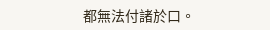都無法付諸於口。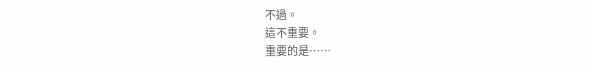不過。
這不重要。
重要的是……